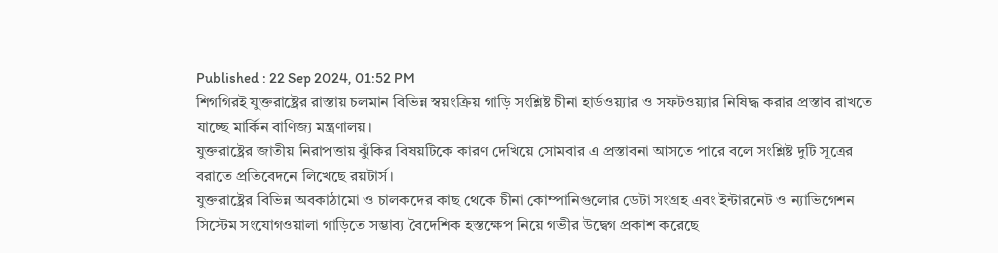Published : 22 Sep 2024, 01:52 PM
শিগগিরই যুক্তরাষ্ট্রের রাস্তায় চলমান বিভিন্ন স্বয়ংক্রিয় গাড়ি সংশ্লিষ্ট চীনা হার্ডওয়্যার ও সফটওয়্যার নিষিদ্ধ করার প্রস্তাব রাখতে যাচ্ছে মার্কিন বাণিজ্য মন্ত্রণালয়।
যুক্তরাষ্ট্রের জাতীয় নিরাপত্তায় ঝুঁকির বিষয়টিকে কারণ দেখিয়ে সোমবার এ প্রস্তাবনা আসতে পারে বলে সংশ্লিষ্ট দুটি সূত্রের বরাতে প্রতিবেদনে লিখেছে রয়টার্স।
যুক্তরাষ্ট্রের বিভিন্ন অবকাঠামো ও চালকদের কাছ থেকে চীনা কোম্পানিগুলোর ডেটা সংগ্রহ এবং ইন্টারনেট ও ন্যাভিগেশন সিস্টেম সংযোগওয়ালা গাড়িতে সম্ভাব্য বৈদেশিক হস্তক্ষেপ নিয়ে গভীর উদ্বেগ প্রকাশ করেছে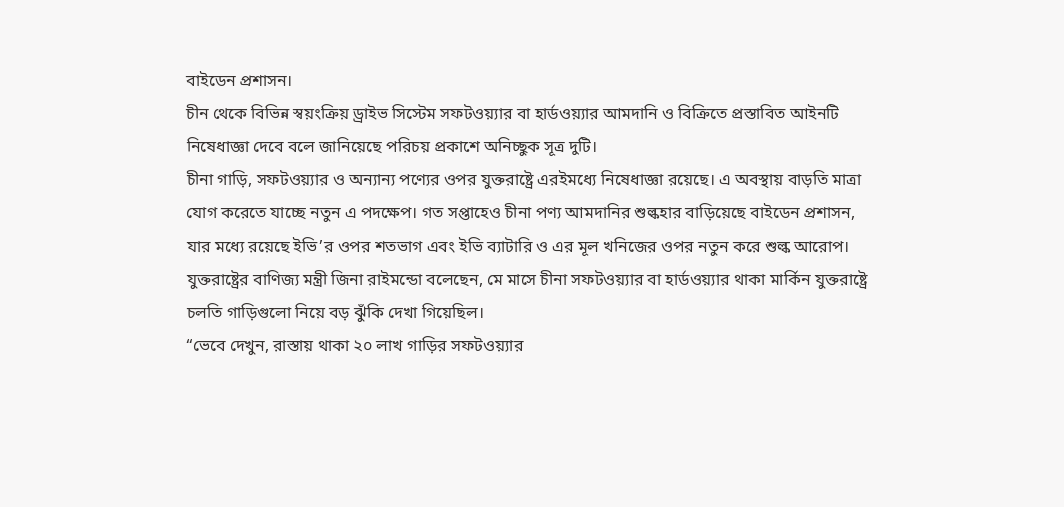বাইডেন প্রশাসন।
চীন থেকে বিভিন্ন স্বয়ংক্রিয় ড্রাইভ সিস্টেম সফটওয়্যার বা হার্ডওয়্যার আমদানি ও বিক্রিতে প্রস্তাবিত আইনটি নিষেধাজ্ঞা দেবে বলে জানিয়েছে পরিচয় প্রকাশে অনিচ্ছুক সূত্র দুটি।
চীনা গাড়ি, সফটওয়্যার ও অন্যান্য পণ্যের ওপর যুক্তরাষ্ট্রে এরইমধ্যে নিষেধাজ্ঞা রয়েছে। এ অবস্থায় বাড়তি মাত্রা যোগ করেতে যাচ্ছে নতুন এ পদক্ষেপ। গত সপ্তাহেও চীনা পণ্য আমদানির শুল্কহার বাড়িয়েছে বাইডেন প্রশাসন, যার মধ্যে রয়েছে ইভি’র ওপর শতভাগ এবং ইভি ব্যাটারি ও এর মূল খনিজের ওপর নতুন করে শুল্ক আরোপ।
যুক্তরাষ্ট্রের বাণিজ্য মন্ত্রী জিনা রাইমন্ডো বলেছেন, মে মাসে চীনা সফটওয়্যার বা হার্ডওয়্যার থাকা মার্কিন যুক্তরাষ্ট্রে চলতি গাড়িগুলো নিয়ে বড় ঝুঁকি দেখা গিয়েছিল।
“ভেবে দেখুন, রাস্তায় থাকা ২০ লাখ গাড়ির সফটওয়্যার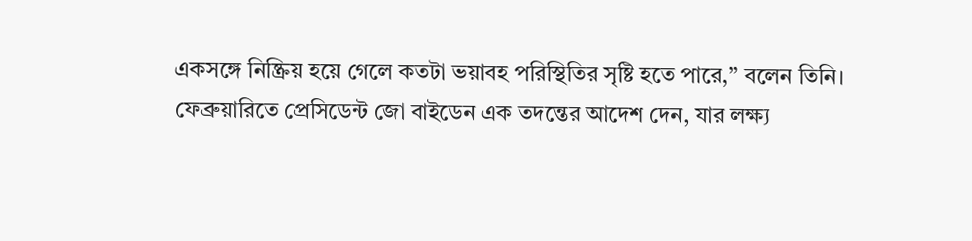একসঙ্গে নিষ্ক্রিয় হয়ে গেলে কতটা ভয়াবহ পরিস্থিতির সৃষ্টি হতে পারে,” বলেন তিনি।
ফেব্রুয়ারিতে প্রেসিডেন্ট জো বাইডেন এক তদন্তের আদেশ দেন, যার লক্ষ্য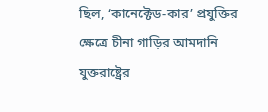ছিল, ‘কানেক্টেড-কার’ প্রযুক্তির ক্ষেত্রে চীনা গাড়ির আমদানি যুক্তরাষ্ট্রের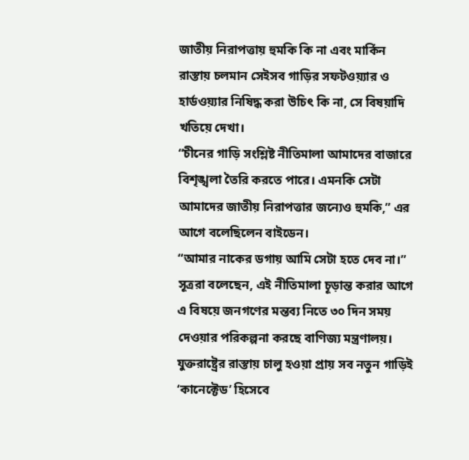জাতীয় নিরাপত্তায় হুমকি কি না এবং মার্কিন রাস্তায় চলমান সেইসব গাড়ির সফটওয়্যার ও হার্ডওয়্যার নিষিদ্ধ করা উচিৎ কি না, সে বিষয়াদি খতিয়ে দেখা।
“চীনের গাড়ি সংশ্লিষ্ট নীতিমালা আমাদের বাজারে বিশৃঙ্খলা তৈরি করতে পারে। এমনকি সেটা আমাদের জাতীয় নিরাপত্তার জন্যেও হুমকি,” এর আগে বলেছিলেন বাইডেন।
“আমার নাকের ডগায় আমি সেটা হতে দেব না।”
সূত্ররা বলেছেন, এই নীতিমালা চূড়ান্ত করার আগে এ বিষয়ে জনগণের মন্তব্য নিতে ৩০ দিন সময় দেওয়ার পরিকল্পনা করছে বাণিজ্য মন্ত্রণালয়। যুক্তরাষ্ট্রের রাস্তায় চালু হওয়া প্রায় সব নতুন গাড়িই ‘কানেক্টেড’ হিসেবে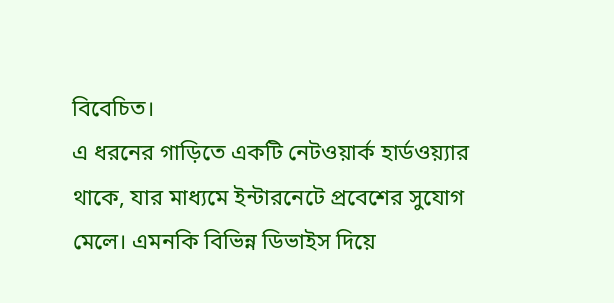বিবেচিত।
এ ধরনের গাড়িতে একটি নেটওয়ার্ক হার্ডওয়্যার থাকে, যার মাধ্যমে ইন্টারনেটে প্রবেশের সুযোগ মেলে। এমনকি বিভিন্ন ডিভাইস দিয়ে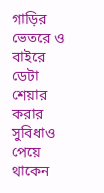গাড়ির ভেতরে ও বাইরে ডেটা শেয়ার করার সুবিধাও পেয়ে থাকেন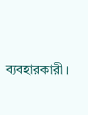ব্যবহারকারী।